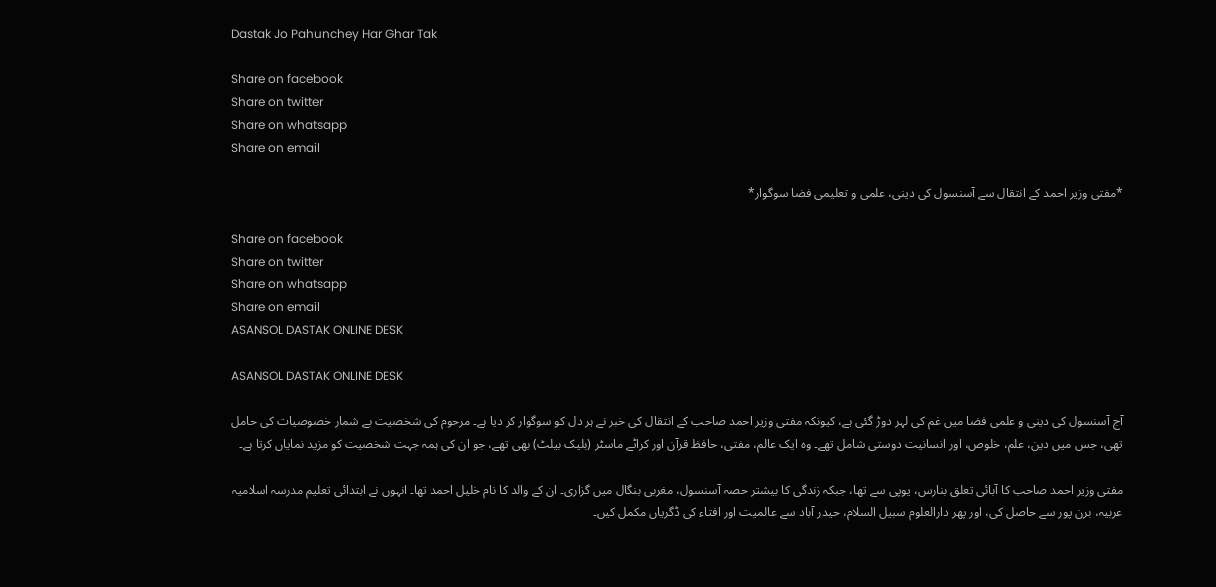Dastak Jo Pahunchey Har Ghar Tak

Share on facebook
Share on twitter
Share on whatsapp
Share on email

*مفتی وزیر احمد کے انتقال سے آسنسول کی دینی، علمی و تعلیمی فضا سوگوار*

Share on facebook
Share on twitter
Share on whatsapp
Share on email
ASANSOL DASTAK ONLINE DESK

ASANSOL DASTAK ONLINE DESK

آج آسنسول کی دینی و علمی فضا میں غم کی لہر دوڑ گئی ہے، کیونکہ مفتی وزیر احمد صاحب کے انتقال کی خبر نے ہر دل کو سوگوار کر دیا ہے۔ مرحوم کی شخصیت بے شمار خصوصیات کی حامل تھی، جس میں دین، علم، خلوص، اور انسانیت دوستی شامل تھے۔ وہ ایک عالم، مفتی، حافظ قرآن اور کراٹے ماسٹر (بلیک بیلٹ) بھی تھے، جو ان کی ہمہ جہت شخصیت کو مزید نمایاں کرتا ہے۔

مفتی وزیر احمد صاحب کا آبائی تعلق بنارس، یوپی سے تھا، جبکہ زندگی کا بیشتر حصہ آسنسول، مغربی بنگال میں گزاری۔ ان کے والد کا نام خلیل احمد تھا۔ انہوں نے ابتدائی تعلیم مدرسہ اسلامیہ عربیہ، برن پور سے حاصل کی، اور پھر دارالعلوم سبیل السلام، حیدر آباد سے عالمیت اور افتاء کی ڈگریاں مکمل کیں۔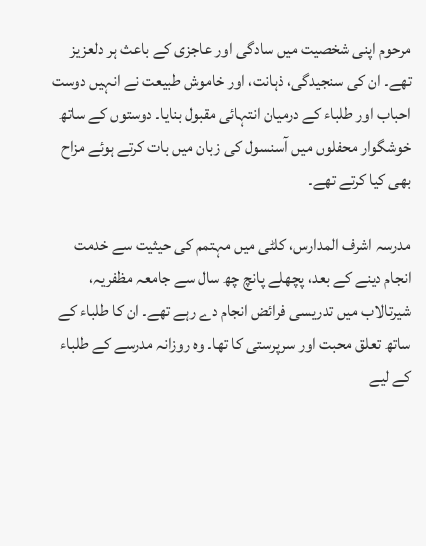مرحوم اپنی شخصیت میں سادگی اور عاجزی کے باعث ہر دلعزیز تھے۔ ان کی سنجیدگی، ذہانت، اور خاموش طبیعت نے انہیں دوست احباب اور طلباء کے درمیان انتہائی مقبول بنایا۔ دوستوں کے ساتھ خوشگوار محفلوں میں آسنسول کی زبان میں بات کرتے ہوئے مزاح بھی کیا کرتے تھے۔

مدرسہ اشرف المدارس، کلٹی میں مہتمم کی حیثیت سے خدمت انجام دینے کے بعد، پچھلے پانچ چھ سال سے جامعہ مظفریہ، شیرتالاب میں تدریسی فرائض انجام دے رہے تھے۔ ان کا طلباء کے ساتھ تعلق محبت اور سرپرستی کا تھا۔ وہ روزانہ مدرسے کے طلباء کے لیے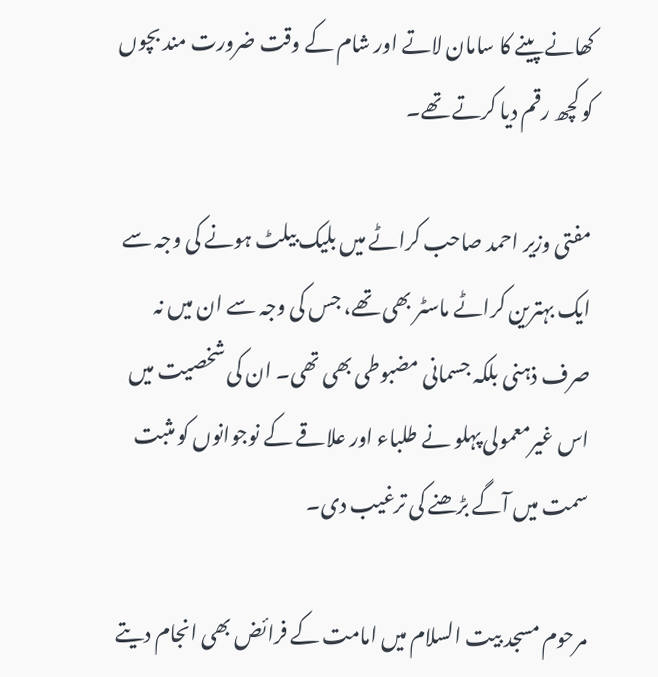کھانے پینے کا سامان لاتے اور شام کے وقت ضرورت مند بچوں کو کچھ رقم دیا کرتے تھے۔

مفتی وزیر احمد صاحب کراٹے میں بلیک بیلٹ ہونے کی وجہ سے ایک بہترین کراٹے ماسٹر بھی تھے، جس کی وجہ سے ان میں نہ صرف ذہنی بلکہ جسمانی مضبوطی بھی تھی۔ ان کی شخصیت میں اس غیرمعمولی پہلو نے طلباء اور علاقے کے نوجوانوں کو مثبت سمت میں آگے بڑھنے کی ترغیب دی۔

مرحوم مسجد بیت السلام میں امامت کے فرائض بھی انجام دیتے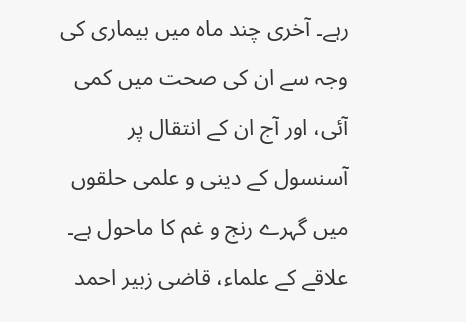رہے۔ آخری چند ماہ میں بیماری کی وجہ سے ان کی صحت میں کمی آئی، اور آج ان کے انتقال پر آسنسول کے دینی و علمی حلقوں میں گہرے رنج و غم کا ماحول ہے۔ علاقے کے علماء، قاضی زبیر احمد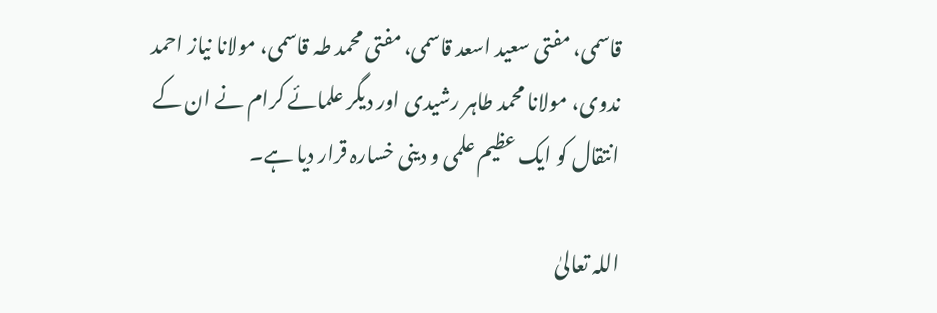قاسمی، مفتی سعید اسعد قاسمی، مفتی محمد طہ قاسمی، مولانا نیاز احمد ندوی، مولانا محمد طاہر رشیدی اور دیگر علمائے کرام نے ان کے انتقال کو ایک عظیم علمی و دینی خسارہ قرار دیا ہے۔

اللہ تعالیٰ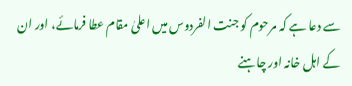سے دعا ہے کہ مرحوم کو جنت الفردوس میں اعلیٰ مقام عطا فرمائے، اور ان کے اہل خانہ اور چاہنے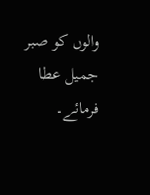والوں کو صبر جمیل عطا فرمائے۔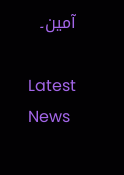آمین۔

Latest News